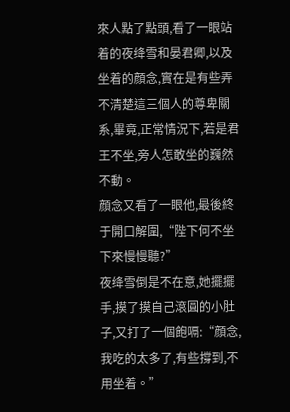來人點了點頭,看了一眼站着的夜绛雪和晏君卿,以及坐着的顔念,實在是有些弄不清楚這三個人的尊卑關系,畢竟,正常情況下,若是君王不坐,旁人怎敢坐的巍然不動。
顔念又看了一眼他,最後終于開口解圍,“陛下何不坐下來慢慢聽?”
夜绛雪倒是不在意,她擺擺手,摸了摸自己滾圓的小肚子,又打了一個飽嗝:“顔念,我吃的太多了,有些撐到,不用坐着。”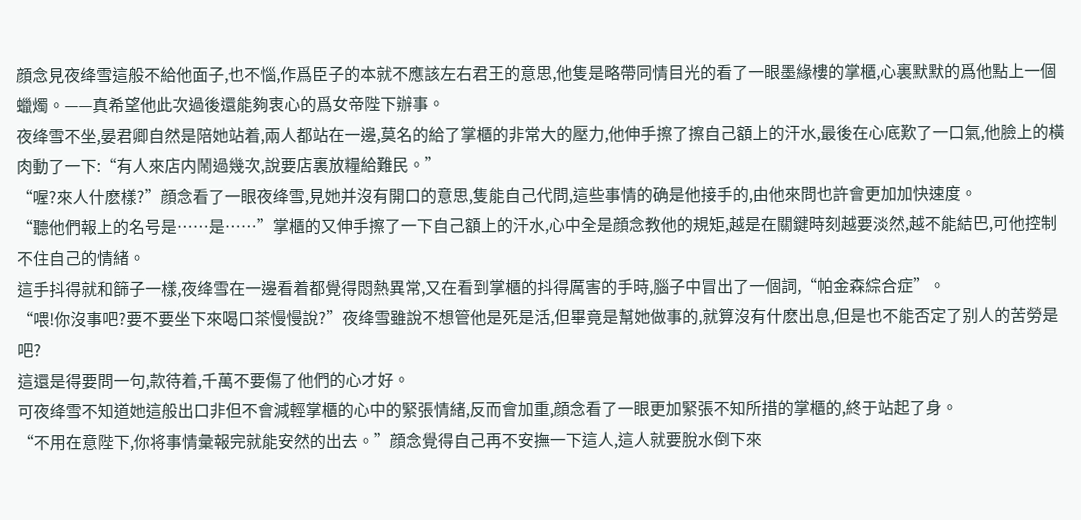顔念見夜绛雪這般不給他面子,也不惱,作爲臣子的本就不應該左右君王的意思,他隻是略帶同情目光的看了一眼墨緣樓的掌櫃,心裏默默的爲他點上一個蠟燭。——真希望他此次過後還能夠衷心的爲女帝陛下辦事。
夜绛雪不坐,晏君卿自然是陪她站着,兩人都站在一邊,莫名的給了掌櫃的非常大的壓力,他伸手擦了擦自己額上的汗水,最後在心底歎了一口氣,他臉上的橫肉動了一下:“有人來店内鬧過幾次,說要店裏放糧給難民。”
“喔?來人什麽樣?”顔念看了一眼夜绛雪,見她并沒有開口的意思,隻能自己代問,這些事情的确是他接手的,由他來問也許會更加加快速度。
“聽他們報上的名号是……是……”掌櫃的又伸手擦了一下自己額上的汗水,心中全是顔念教他的規矩,越是在關鍵時刻越要淡然,越不能結巴,可他控制不住自己的情緒。
這手抖得就和篩子一樣,夜绛雪在一邊看着都覺得悶熱異常,又在看到掌櫃的抖得厲害的手時,腦子中冒出了一個詞,“帕金森綜合症”。
“喂!你沒事吧?要不要坐下來喝口茶慢慢說?”夜绛雪雖說不想管他是死是活,但畢竟是幫她做事的,就算沒有什麽出息,但是也不能否定了别人的苦勞是吧?
這還是得要問一句,款待着,千萬不要傷了他們的心才好。
可夜绛雪不知道她這般出口非但不會減輕掌櫃的心中的緊張情緒,反而會加重,顔念看了一眼更加緊張不知所措的掌櫃的,終于站起了身。
“不用在意陛下,你将事情彙報完就能安然的出去。”顔念覺得自己再不安撫一下這人,這人就要脫水倒下來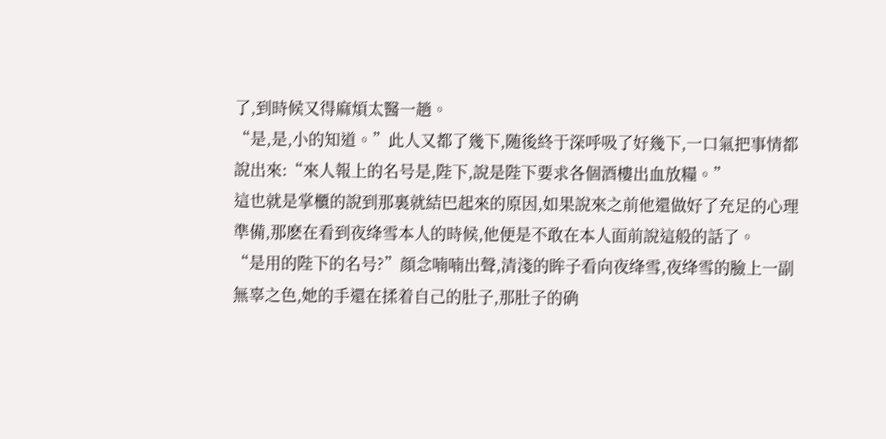了,到時候又得麻煩太醫一趟。
“是,是,小的知道。”此人又都了幾下,随後終于深呼吸了好幾下,一口氣把事情都說出來:“來人報上的名号是,陛下,說是陛下要求各個酒樓出血放糧。”
這也就是掌櫃的說到那裏就結巴起來的原因,如果說來之前他還做好了充足的心理準備,那麽在看到夜绛雪本人的時候,他便是不敢在本人面前說這般的話了。
“是用的陛下的名号?”顔念喃喃出聲,清淺的眸子看向夜绛雪,夜绛雪的臉上一副無辜之色,她的手還在揉着自己的肚子,那肚子的确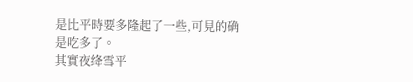是比平時要多隆起了一些,可見的确是吃多了。
其實夜绛雪平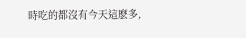時吃的都沒有今天這麽多,